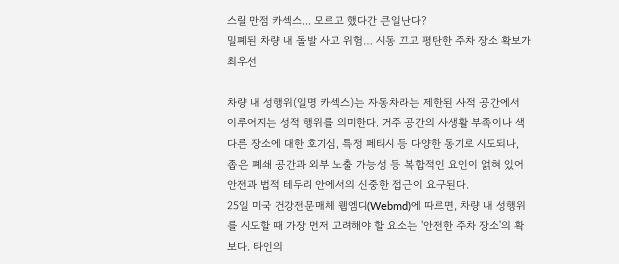스릴 만점 카섹스... 모르고 했다간 큰일난다?
밀폐된 차량 내 돌발 사고 위험… 시동 끄고 평탄한 주차 장소 확보가 최우선

차량 내 성행위(일명 카섹스)는 자동차라는 제한된 사적 공간에서 이루어지는 성적 행위를 의미한다. 거주 공간의 사생활 부족이나 색다른 장소에 대한 호기심, 특정 페티시 등 다양한 동기로 시도되나, 좁은 폐쇄 공간과 외부 노출 가능성 등 복합적인 요인이 얽혀 있어 안전과 법적 테두리 안에서의 신중한 접근이 요구된다.
25일 미국 건강전문매체 웹엠디(Webmd)에 따르면, 차량 내 성행위를 시도할 때 가장 먼저 고려해야 할 요소는 '안전한 주차 장소'의 확보다. 타인의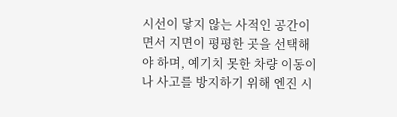시선이 닿지 않는 사적인 공간이면서 지면이 평평한 곳을 선택해야 하며, 예기치 못한 차량 이동이나 사고를 방지하기 위해 엔진 시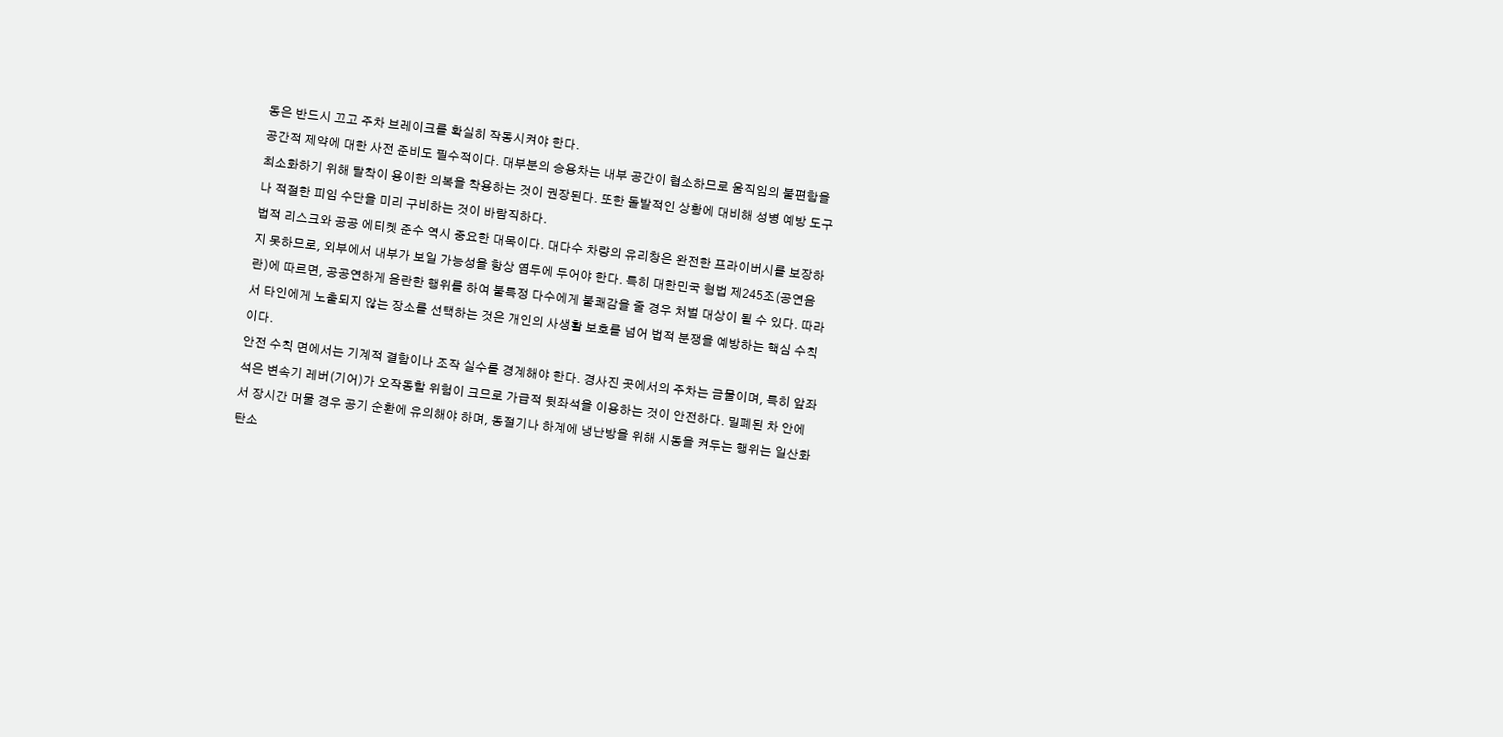동은 반드시 끄고 주차 브레이크를 확실히 작동시켜야 한다.
공간적 제약에 대한 사전 준비도 필수적이다. 대부분의 승용차는 내부 공간이 협소하므로 움직임의 불편함을 최소화하기 위해 탈착이 용이한 의복을 착용하는 것이 권장된다. 또한 돌발적인 상황에 대비해 성병 예방 도구나 적절한 피임 수단을 미리 구비하는 것이 바람직하다.
법적 리스크와 공공 에티켓 준수 역시 중요한 대목이다. 대다수 차량의 유리창은 완전한 프라이버시를 보장하지 못하므로, 외부에서 내부가 보일 가능성을 항상 염두에 두어야 한다. 특히 대한민국 형법 제245조(공연음란)에 따르면, 공공연하게 음란한 행위를 하여 불특정 다수에게 불쾌감을 줄 경우 처벌 대상이 될 수 있다. 따라서 타인에게 노출되지 않는 장소를 선택하는 것은 개인의 사생활 보호를 넘어 법적 분쟁을 예방하는 핵심 수칙이다.
안전 수칙 면에서는 기계적 결함이나 조작 실수를 경계해야 한다. 경사진 곳에서의 주차는 금물이며, 특히 앞좌석은 변속기 레버(기어)가 오작동할 위험이 크므로 가급적 뒷좌석을 이용하는 것이 안전하다. 밀폐된 차 안에서 장시간 머물 경우 공기 순환에 유의해야 하며, 동절기나 하계에 냉난방을 위해 시동을 켜두는 행위는 일산화탄소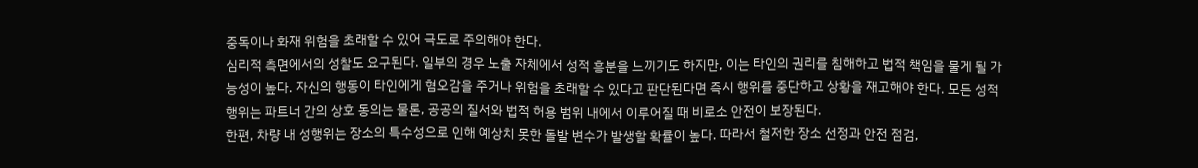중독이나 화재 위험을 초래할 수 있어 극도로 주의해야 한다.
심리적 측면에서의 성찰도 요구된다. 일부의 경우 노출 자체에서 성적 흥분을 느끼기도 하지만, 이는 타인의 권리를 침해하고 법적 책임을 물게 될 가능성이 높다. 자신의 행동이 타인에게 혐오감을 주거나 위험을 초래할 수 있다고 판단된다면 즉시 행위를 중단하고 상황을 재고해야 한다. 모든 성적 행위는 파트너 간의 상호 동의는 물론, 공공의 질서와 법적 허용 범위 내에서 이루어질 때 비로소 안전이 보장된다.
한편, 차량 내 성행위는 장소의 특수성으로 인해 예상치 못한 돌발 변수가 발생할 확률이 높다. 따라서 철저한 장소 선정과 안전 점검,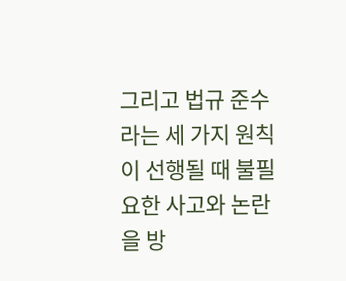그리고 법규 준수라는 세 가지 원칙이 선행될 때 불필요한 사고와 논란을 방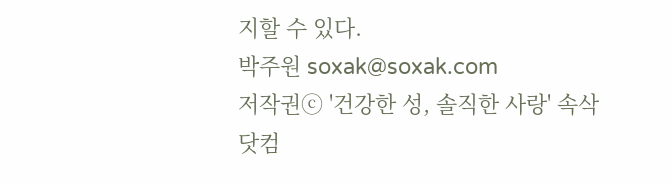지할 수 있다.
박주원 soxak@soxak.com
저작권ⓒ '건강한 성, 솔직한 사랑' 속삭닷컴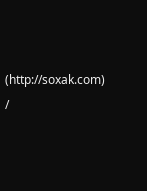(http://soxak.com) /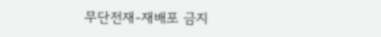무단전재-재배포 금지